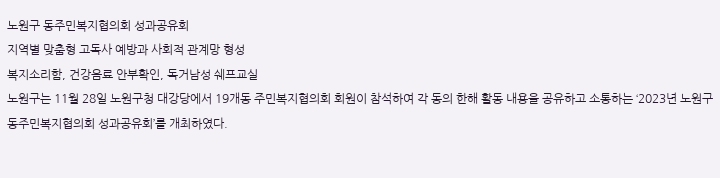노원구 동주민복지협의회 성과공유회
지역별 맞춤형 고독사 예방과 사회적 관계망 형성
복지소리함, 건강음료 안부확인, 독거남성 쉐프교실
노원구는 11월 28일 노원구청 대강당에서 19개동 주민복지협의회 회원이 참석하여 각 동의 한해 활동 내용을 공유하고 소통하는 ‘2023년 노원구 동주민복지협의회 성과공유회’를 개최하였다.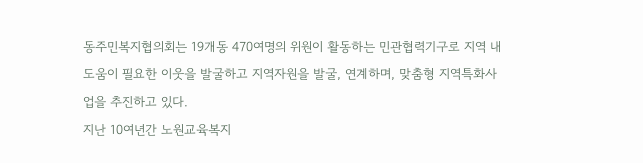동주민복지협의회는 19개동 470여명의 위원이 활동하는 민관협력기구로 지역 내 도움이 필요한 이웃을 발굴하고 지역자원을 발굴, 연계하며, 맞춤형 지역특화사업을 추진하고 있다.
지난 10여년간 노원교육복지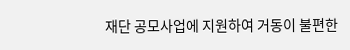재단 공모사업에 지원하여 거동이 불편한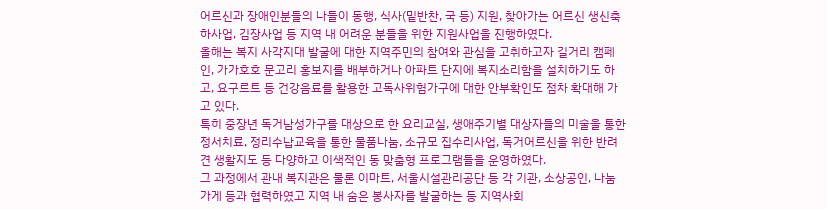어르신과 장애인분들의 나들이 동행, 식사(밑반찬, 국 등) 지원, 찾아가는 어르신 생신축하사업, 김장사업 등 지역 내 어려운 분들을 위한 지원사업을 진행하였다.
올해는 복지 사각지대 발굴에 대한 지역주민의 참여와 관심을 고취하고자 길거리 캠페인, 가가호호 문고리 홍보지를 배부하거나 아파트 단지에 복지소리함을 설치하기도 하고, 요구르트 등 건강음료를 활용한 고독사위험가구에 대한 안부확인도 점차 확대해 가고 있다.
특히 중장년 독거남성가구를 대상으로 한 요리교실, 생애주기별 대상자들의 미술을 통한 정서치료, 정리수납교육을 통한 물품나눔, 소규모 집수리사업, 독거어르신을 위한 반려견 생활지도 등 다양하고 이색적인 동 맞춤형 프로그램들을 운영하였다.
그 과정에서 관내 복지관은 물론 이마트, 서울시설관리공단 등 각 기관, 소상공인, 나눔가게 등과 협력하였고 지역 내 숨은 봉사자를 발굴하는 등 지역사회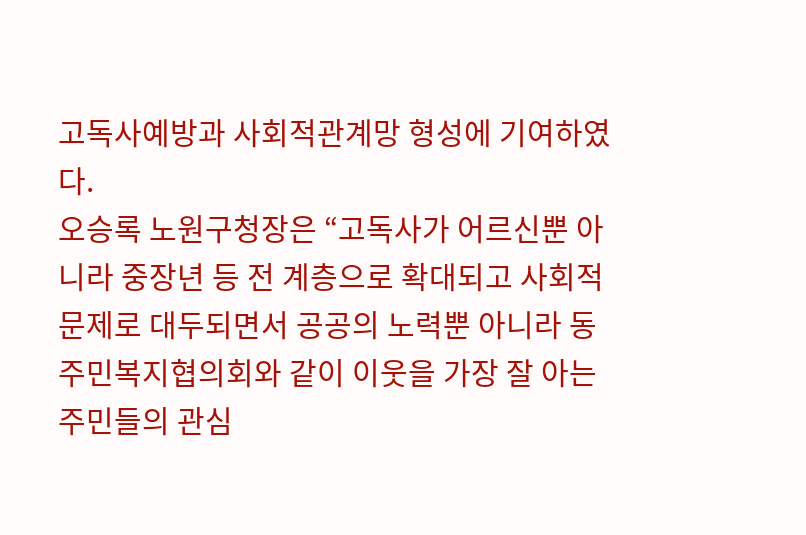고독사예방과 사회적관계망 형성에 기여하였다.
오승록 노원구청장은 “고독사가 어르신뿐 아니라 중장년 등 전 계층으로 확대되고 사회적 문제로 대두되면서 공공의 노력뿐 아니라 동주민복지협의회와 같이 이웃을 가장 잘 아는 주민들의 관심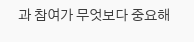과 참여가 무엇보다 중요해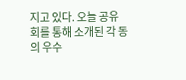지고 있다. 오늘 공유회를 통해 소개된 각 동의 우수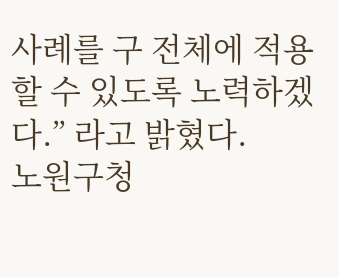사례를 구 전체에 적용할 수 있도록 노력하겠다.” 라고 밝혔다.
노원구청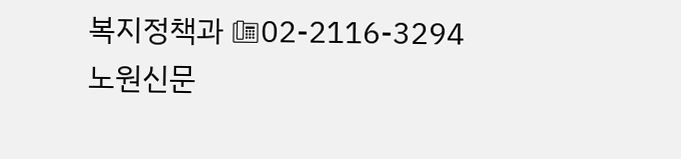복지정책과 ☏02-2116-3294
노원신문